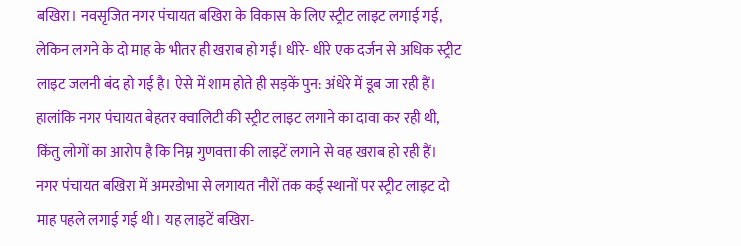बखिरा। नवसृजित नगर पंचायत बखिरा के विकास के लिए स्ट्रीट लाइट लगाई गई, लेकिन लगने के दो माह के भीतर ही खराब हो गईं। धीरे- धीरे एक दर्जन से अधिक स्ट्रीट लाइट जलनी बंद हो गई है। ऐसे में शाम होते ही सड़कें पुन: अंधेरे में डूब जा रही हैं। हालांकि नगर पंचायत बेहतर क्वालिटी की स्ट्रीट लाइट लगाने का दावा कर रही थी, किंतु लोगों का आरोप है कि निम्न गुणवत्ता की लाइटें लगाने से वह खराब हो रही हैं।
नगर पंचायत बखिरा में अमरडोभा से लगायत नौरों तक कई स्थानों पर स्ट्रीट लाइट दो माह पहले लगाई गई थी। यह लाइटें बखिरा-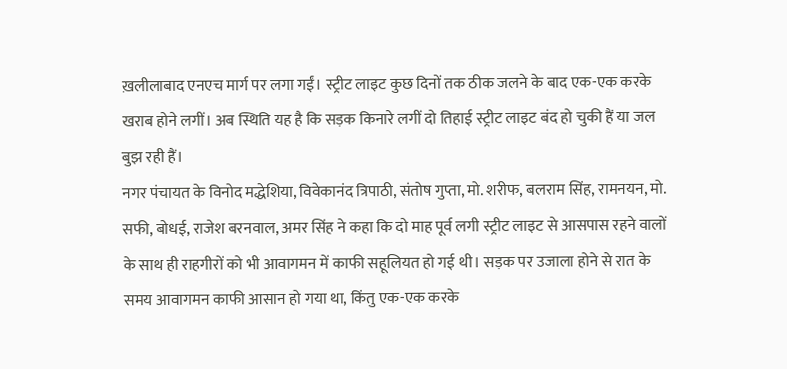ख़लीलाबाद एनएच मार्ग पर लगा गईं। स्ट्रीट लाइट कुछ दिनों तक ठीक जलने के बाद एक-एक करके खराब होने लगीं। अब स्थिति यह है कि सड़क किनारे लगीं दो तिहाई स्ट्रीट लाइट बंद हो चुकी हैं या जल बुझ रही हैं।
नगर पंचायत के विनोद मद्धेशिया, विवेकानंद त्रिपाठी, संतोष गुप्ता, मो. शरीफ, बलराम सिंह, रामनयन, मो. सफी, बोधई, राजेश बरनवाल, अमर सिंह ने कहा कि दो माह पूर्व लगी स्ट्रीट लाइट से आसपास रहने वालों के साथ ही राहगीरों को भी आवागमन में काफी सहूलियत हो गई थी। सड़क पर उजाला होने से रात के समय आवागमन काफी आसान हो गया था, किंतु एक-एक करके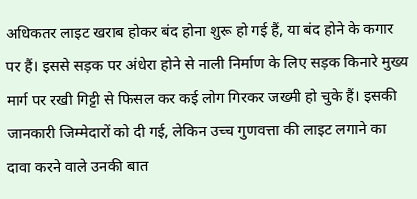अधिकतर लाइट खराब होकर बंद होना शुरू हो गई हैं, या बंद होने के कगार पर हैं। इससे सड़क पर अंधेरा होने से नाली निर्माण के लिए सड़क किनारे मुख्य मार्ग पर रखी गिट्टी से फिसल कर कई लोग गिरकर जख्मी हो चुके हैं। इसकी जानकारी जिम्मेदारों को दी गई, लेकिन उच्च गुणवत्ता की लाइट लगाने का दावा करने वाले उनकी बात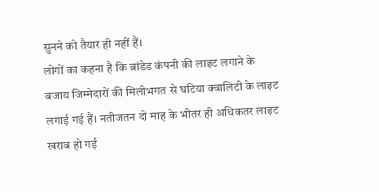सुनने को तैयार ही नहीं हैं।
लोगों का कहना है कि ब्रांडेड कंपनी की लाइट लगाने के बजाय जिम्मेदारों की मिलीभगत से घटिया क्वालिटी के लाइट लगाई गई हैं। नतीजतन दो माह के भीतर ही अधिकतर लाइट खराब हो गई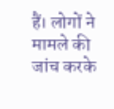हैं। लोगों ने मामले की जांच करके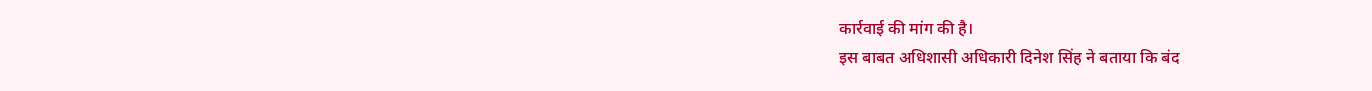कार्रवाई की मांग की है।
इस बाबत अधिशासी अधिकारी दिनेश सिंह ने बताया कि बंद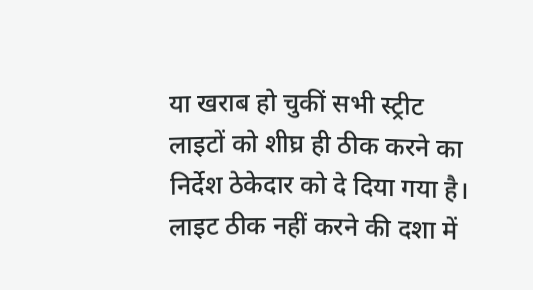या खराब हो चुकीं सभी स्ट्रीट लाइटों को शीघ्र ही ठीक करने का निर्देश ठेकेदार को दे दिया गया है। लाइट ठीक नहीं करने की दशा में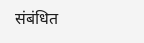संबंधित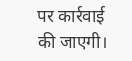पर कार्रवाई की जाएगी।